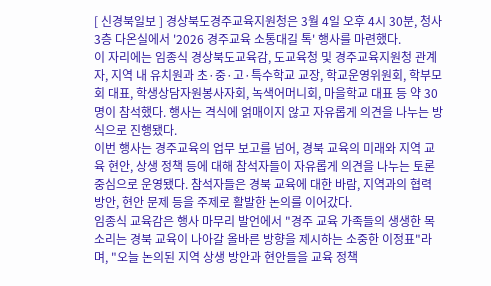[ 신경북일보 ] 경상북도경주교육지원청은 3월 4일 오후 4시 30분, 청사 3층 다온실에서 '2026 경주교육 소통대길 톡' 행사를 마련했다.
이 자리에는 임종식 경상북도교육감, 도교육청 및 경주교육지원청 관계자, 지역 내 유치원과 초·중·고·특수학교 교장, 학교운영위원회, 학부모회 대표, 학생상담자원봉사자회, 녹색어머니회, 마을학교 대표 등 약 30명이 참석했다. 행사는 격식에 얽매이지 않고 자유롭게 의견을 나누는 방식으로 진행됐다.
이번 행사는 경주교육의 업무 보고를 넘어, 경북 교육의 미래와 지역 교육 현안, 상생 정책 등에 대해 참석자들이 자유롭게 의견을 나누는 토론 중심으로 운영됐다. 참석자들은 경북 교육에 대한 바람, 지역과의 협력 방안, 현안 문제 등을 주제로 활발한 논의를 이어갔다.
임종식 교육감은 행사 마무리 발언에서 "경주 교육 가족들의 생생한 목소리는 경북 교육이 나아갈 올바른 방향을 제시하는 소중한 이정표"라며, "오늘 논의된 지역 상생 방안과 현안들을 교육 정책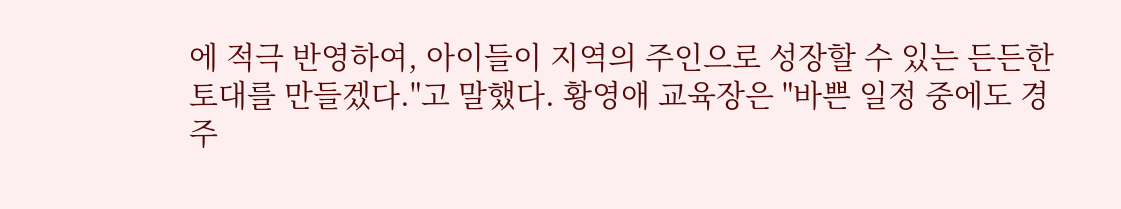에 적극 반영하여, 아이들이 지역의 주인으로 성장할 수 있는 든든한 토대를 만들겠다."고 말했다. 황영애 교육장은 "바쁜 일정 중에도 경주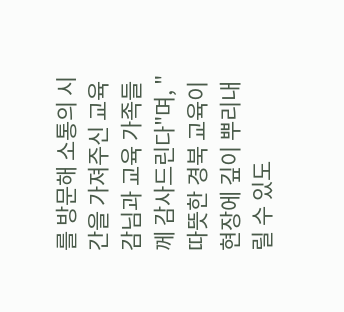를 방문해 소통의 시간을 가져주신 교육감님과 교육 가족들께 감사드린다"며, "따뜻한 경북 교육이 현장에 깊이 뿌리내릴 수 있도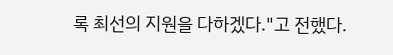록 최선의 지원을 다하겠다."고 전했다.